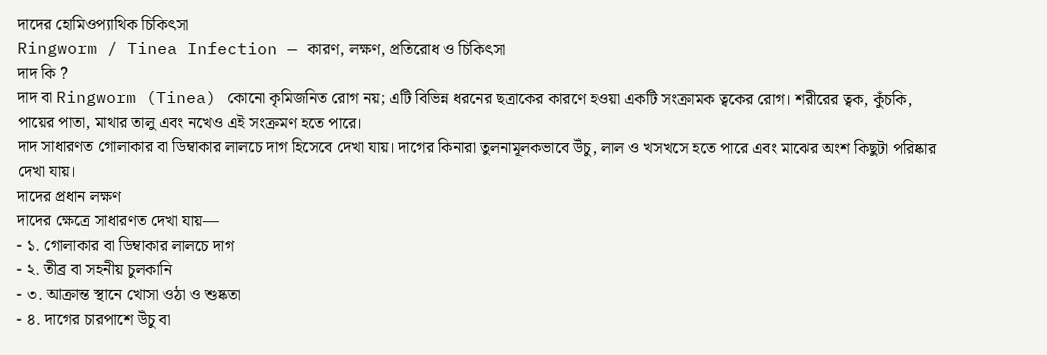দাদের হোমিওপ্যাথিক চিকিৎসা
Ringworm / Tinea Infection — কারণ, লক্ষণ, প্রতিরোধ ও চিকিৎসা
দাদ কি ?
দাদ বা Ringworm (Tinea) কোনো কৃমিজনিত রোগ নয়; এটি বিভিন্ন ধরনের ছত্রাকের কারণে হওয়া একটি সংক্রামক ত্বকের রোগ। শরীরের ত্বক, কুঁচকি, পায়ের পাতা, মাথার তালু এবং নখেও এই সংক্রমণ হতে পারে।
দাদ সাধারণত গোলাকার বা ডিম্বাকার লালচে দাগ হিসেবে দেখা যায়। দাগের কিনারা তুলনামূলকভাবে উঁচু, লাল ও খসখসে হতে পারে এবং মাঝের অংশ কিছুটা পরিষ্কার দেখা যায়।
দাদের প্রধান লক্ষণ
দাদের ক্ষেত্রে সাধারণত দেখা যায়—
- ১. গোলাকার বা ডিম্বাকার লালচে দাগ
- ২. তীব্র বা সহনীয় চুলকানি
- ৩. আক্রান্ত স্থানে খোসা ওঠা ও শুষ্কতা
- ৪. দাগের চারপাশে উঁচু বা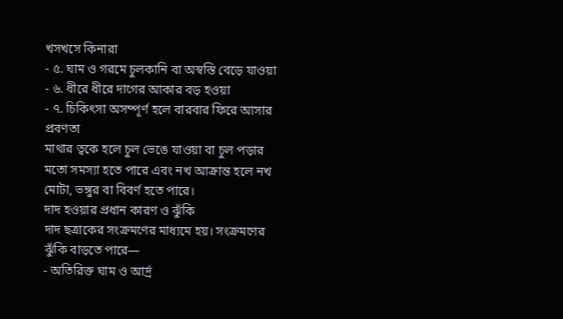খসখসে কিনারা
- ৫. ঘাম ও গরমে চুলকানি বা অস্বস্তি বেড়ে যাওয়া
- ৬. ধীরে ধীরে দাগের আকার বড় হওয়া
- ৭. চিকিৎসা অসম্পূর্ণ হলে বারবার ফিরে আসার প্রবণতা
মাথার ত্বকে হলে চুল ভেঙে যাওয়া বা চুল পড়ার মতো সমস্যা হতে পারে এবং নখ আক্রান্ত হলে নখ মোটা, ভঙ্গুর বা বিবর্ণ হতে পারে।
দাদ হওয়ার প্রধান কারণ ও ঝুঁকি
দাদ ছত্রাকের সংক্রমণের মাধ্যমে হয়। সংক্রমণের ঝুঁকি বাড়তে পারে—
- অতিরিক্ত ঘাম ও আর্দ্র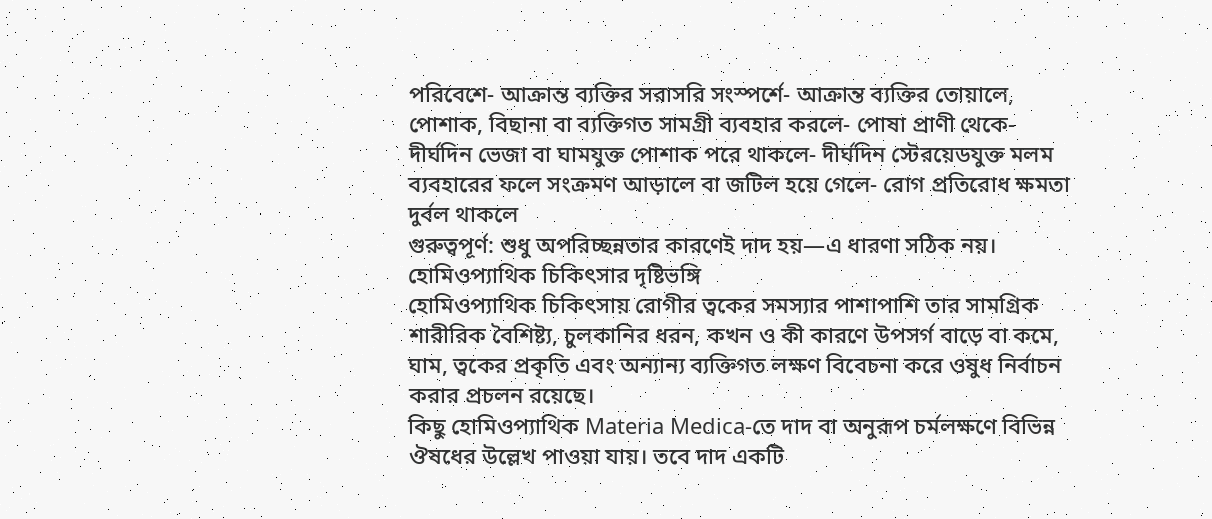পরিবেশে- আক্রান্ত ব্যক্তির সরাসরি সংস্পর্শে- আক্রান্ত ব্যক্তির তোয়ালে, পোশাক, বিছানা বা ব্যক্তিগত সামগ্রী ব্যবহার করলে- পোষা প্রাণী থেকে- দীর্ঘদিন ভেজা বা ঘামযুক্ত পোশাক পরে থাকলে- দীর্ঘদিন স্টেরয়েডযুক্ত মলম ব্যবহারের ফলে সংক্রমণ আড়ালে বা জটিল হয়ে গেলে- রোগ প্রতিরোধ ক্ষমতা দুর্বল থাকলে
গুরুত্বপূর্ণ: শুধু অপরিচ্ছন্নতার কারণেই দাদ হয়—এ ধারণা সঠিক নয়।
হোমিওপ্যাথিক চিকিৎসার দৃষ্টিভঙ্গি
হোমিওপ্যাথিক চিকিৎসায় রোগীর ত্বকের সমস্যার পাশাপাশি তার সামগ্রিক শারীরিক বৈশিষ্ট্য, চুলকানির ধরন, কখন ও কী কারণে উপসর্গ বাড়ে বা কমে, ঘাম, ত্বকের প্রকৃতি এবং অন্যান্য ব্যক্তিগত লক্ষণ বিবেচনা করে ওষুধ নির্বাচন করার প্রচলন রয়েছে।
কিছু হোমিওপ্যাথিক Materia Medica-তে দাদ বা অনুরূপ চর্মলক্ষণে বিভিন্ন ঔষধের উল্লেখ পাওয়া যায়। তবে দাদ একটি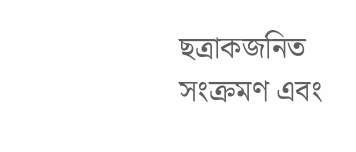ছত্রাকজনিত সংক্রমণ এবং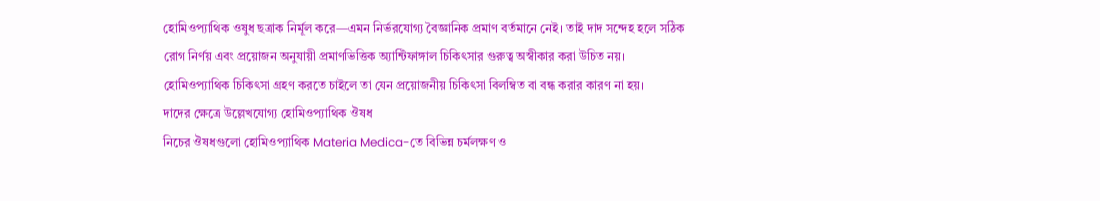হোমিওপ্যাথিক ওষুধ ছত্রাক নির্মূল করে—এমন নির্ভরযোগ্য বৈজ্ঞানিক প্রমাণ বর্তমানে নেই। তাই দাদ সন্দেহ হলে সঠিক রোগ নির্ণয় এবং প্রয়োজন অনুযায়ী প্রমাণভিত্তিক অ্যান্টিফাঙ্গাল চিকিৎসার গুরুত্ব অস্বীকার করা উচিত নয়।
হোমিওপ্যাথিক চিকিৎসা গ্রহণ করতে চাইলে তা যেন প্রয়োজনীয় চিকিৎসা বিলম্বিত বা বন্ধ করার কারণ না হয়।
দাদের ক্ষেত্রে উল্লেখযোগ্য হোমিওপ্যাথিক ঔষধ
নিচের ঔষধগুলো হোমিওপ্যাথিক Materia Medica-তে বিভিন্ন চর্মলক্ষণ ও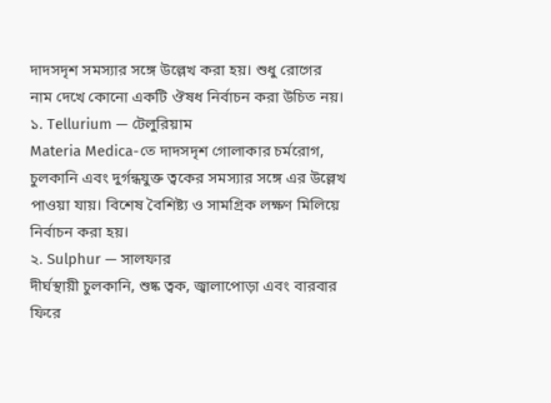দাদসদৃশ সমস্যার সঙ্গে উল্লেখ করা হয়। শুধু রোগের নাম দেখে কোনো একটি ঔষধ নির্বাচন করা উচিত নয়।
১. Tellurium — টেলুরিয়াম
Materia Medica-তে দাদসদৃশ গোলাকার চর্মরোগ, চুলকানি এবং দুর্গন্ধযুক্ত ত্বকের সমস্যার সঙ্গে এর উল্লেখ পাওয়া যায়। বিশেষ বৈশিষ্ট্য ও সামগ্রিক লক্ষণ মিলিয়ে নির্বাচন করা হয়।
২. Sulphur — সালফার
দীর্ঘস্থায়ী চুলকানি, শুষ্ক ত্বক, জ্বালাপোড়া এবং বারবার ফিরে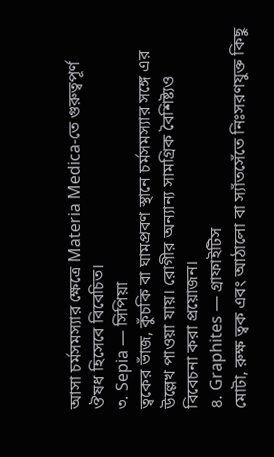আসা চর্মসমস্যার ক্ষেত্রে Materia Medica-তে গুরুত্বপূর্ণ ঔষধ হিসেবে বিবেচিত।
৩. Sepia — সিপিয়া
ত্বকের ভাঁজ, কুঁচকি বা ঘামপ্রবণ স্থানে চর্মসমস্যার সঙ্গে এর উল্লেখ পাওয়া যায়। রোগীর অন্যান্য সামগ্রিক বৈশিষ্ট্যও বিবেচনা করা প্রয়োজন।
৪. Graphites — গ্রাফাইটিস
মোটা, রুক্ষ ত্বক এবং আঠালো বা স্যাঁতসেঁতে নিঃসরণযুক্ত কিছু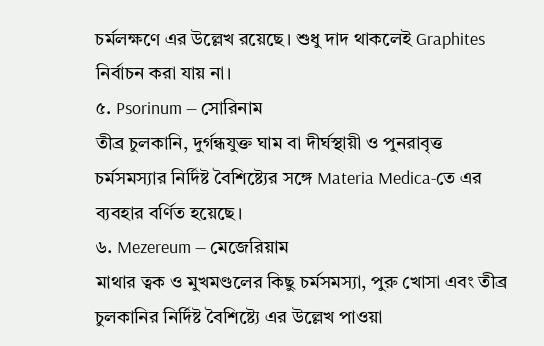চর্মলক্ষণে এর উল্লেখ রয়েছে। শুধু দাদ থাকলেই Graphites নির্বাচন করা যায় না।
৫. Psorinum — সোরিনাম
তীব্র চুলকানি, দুর্গন্ধযুক্ত ঘাম বা দীর্ঘস্থায়ী ও পুনরাবৃত্ত চর্মসমস্যার নির্দিষ্ট বৈশিষ্ট্যের সঙ্গে Materia Medica-তে এর ব্যবহার বর্ণিত হয়েছে।
৬. Mezereum — মেজেরিয়াম
মাথার ত্বক ও মুখমণ্ডলের কিছু চর্মসমস্যা, পুরু খোসা এবং তীব্র চুলকানির নির্দিষ্ট বৈশিষ্ট্যে এর উল্লেখ পাওয়া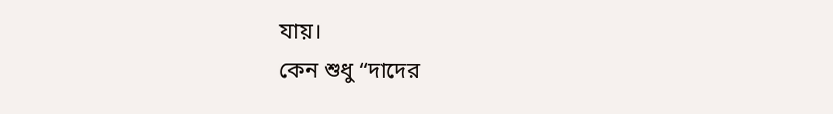যায়।
কেন শুধু “দাদের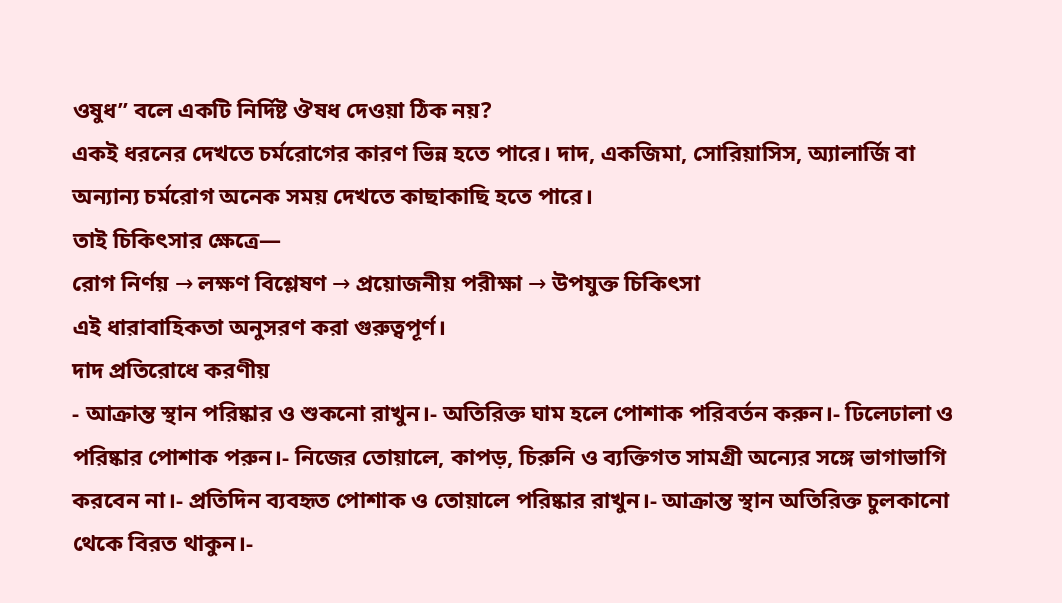ওষুধ” বলে একটি নির্দিষ্ট ঔষধ দেওয়া ঠিক নয়?
একই ধরনের দেখতে চর্মরোগের কারণ ভিন্ন হতে পারে। দাদ, একজিমা, সোরিয়াসিস, অ্যালার্জি বা অন্যান্য চর্মরোগ অনেক সময় দেখতে কাছাকাছি হতে পারে।
তাই চিকিৎসার ক্ষেত্রে—
রোগ নির্ণয় → লক্ষণ বিশ্লেষণ → প্রয়োজনীয় পরীক্ষা → উপযুক্ত চিকিৎসা
এই ধারাবাহিকতা অনুসরণ করা গুরুত্বপূর্ণ।
দাদ প্রতিরোধে করণীয়
- আক্রান্ত স্থান পরিষ্কার ও শুকনো রাখুন।- অতিরিক্ত ঘাম হলে পোশাক পরিবর্তন করুন।- ঢিলেঢালা ও পরিষ্কার পোশাক পরুন।- নিজের তোয়ালে, কাপড়, চিরুনি ও ব্যক্তিগত সামগ্রী অন্যের সঙ্গে ভাগাভাগি করবেন না।- প্রতিদিন ব্যবহৃত পোশাক ও তোয়ালে পরিষ্কার রাখুন।- আক্রান্ত স্থান অতিরিক্ত চুলকানো থেকে বিরত থাকুন।-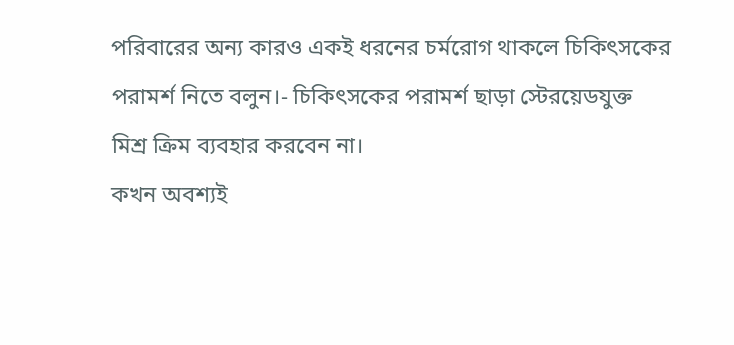পরিবারের অন্য কারও একই ধরনের চর্মরোগ থাকলে চিকিৎসকের পরামর্শ নিতে বলুন।- চিকিৎসকের পরামর্শ ছাড়া স্টেরয়েডযুক্ত মিশ্র ক্রিম ব্যবহার করবেন না।
কখন অবশ্যই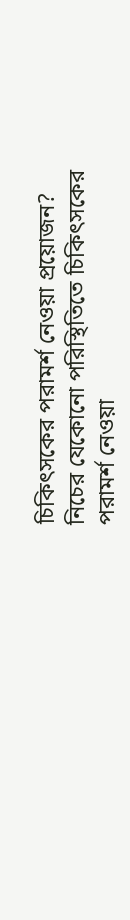চিকিৎসকের পরামর্শ নেওয়া প্রয়োজন?
নিচের যেকোনো পরিস্থিতিতে চিকিৎসকের পরামর্শ নেওয়া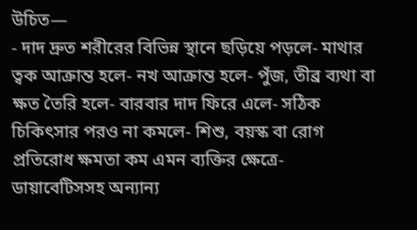উচিত—
- দাদ দ্রুত শরীরের বিভিন্ন স্থানে ছড়িয়ে পড়লে- মাথার ত্বক আক্রান্ত হলে- নখ আক্রান্ত হলে- পুঁজ, তীব্র ব্যথা বা ক্ষত তৈরি হলে- বারবার দাদ ফিরে এলে- সঠিক চিকিৎসার পরও না কমলে- শিশু, বয়স্ক বা রোগ প্রতিরোধ ক্ষমতা কম এমন ব্যক্তির ক্ষেত্রে- ডায়াবেটিসসহ অন্যান্য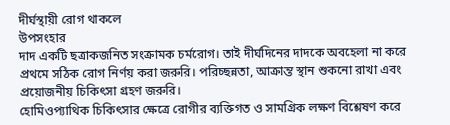দীর্ঘস্থায়ী রোগ থাকলে
উপসংহার
দাদ একটি ছত্রাকজনিত সংক্রামক চর্মরোগ। তাই দীর্ঘদিনের দাদকে অবহেলা না করে প্রথমে সঠিক রোগ নির্ণয় করা জরুরি। পরিচ্ছন্নতা, আক্রান্ত স্থান শুকনো রাখা এবং প্রয়োজনীয় চিকিৎসা গ্রহণ জরুরি।
হোমিওপ্যাথিক চিকিৎসার ক্ষেত্রে রোগীর ব্যক্তিগত ও সামগ্রিক লক্ষণ বিশ্লেষণ করে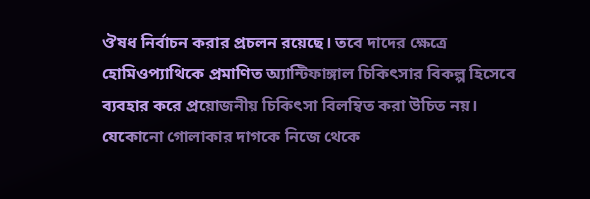ঔষধ নির্বাচন করার প্রচলন রয়েছে। তবে দাদের ক্ষেত্রে হোমিওপ্যাথিকে প্রমাণিত অ্যান্টিফাঙ্গাল চিকিৎসার বিকল্প হিসেবে ব্যবহার করে প্রয়োজনীয় চিকিৎসা বিলম্বিত করা উচিত নয়।
যেকোনো গোলাকার দাগকে নিজে থেকে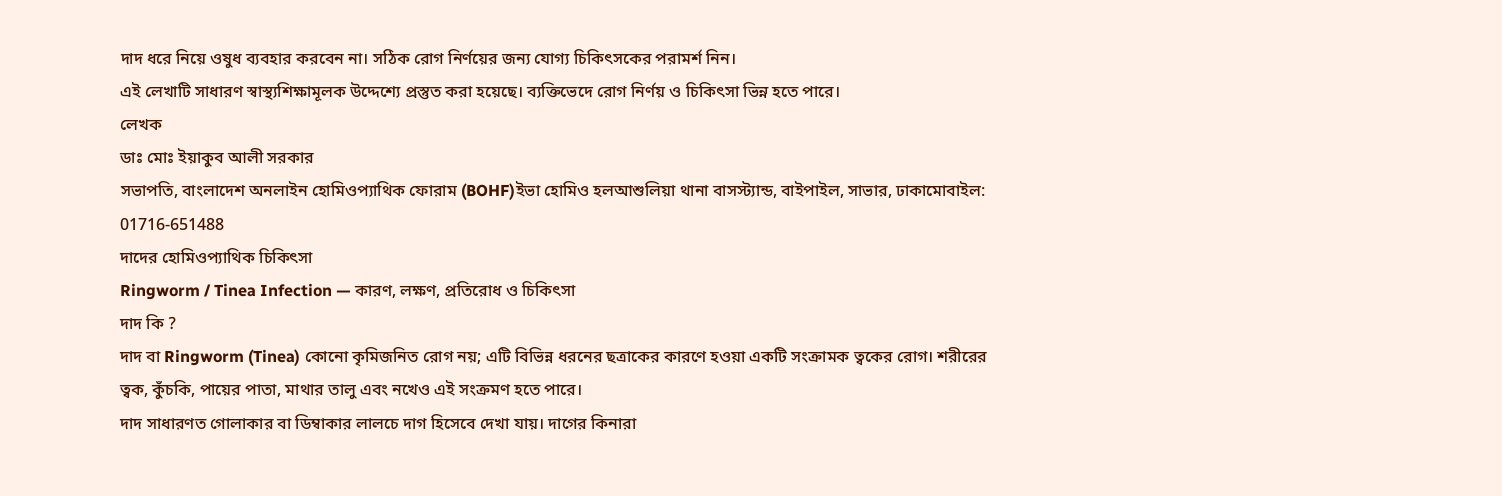দাদ ধরে নিয়ে ওষুধ ব্যবহার করবেন না। সঠিক রোগ নির্ণয়ের জন্য যোগ্য চিকিৎসকের পরামর্শ নিন।
এই লেখাটি সাধারণ স্বাস্থ্যশিক্ষামূলক উদ্দেশ্যে প্রস্তুত করা হয়েছে। ব্যক্তিভেদে রোগ নির্ণয় ও চিকিৎসা ভিন্ন হতে পারে।
লেখক
ডাঃ মোঃ ইয়াকুব আলী সরকার
সভাপতি, বাংলাদেশ অনলাইন হোমিওপ্যাথিক ফোরাম (BOHF)ইভা হোমিও হলআশুলিয়া থানা বাসস্ট্যান্ড, বাইপাইল, সাভার, ঢাকামোবাইল: 01716-651488
দাদের হোমিওপ্যাথিক চিকিৎসা
Ringworm / Tinea Infection — কারণ, লক্ষণ, প্রতিরোধ ও চিকিৎসা
দাদ কি ?
দাদ বা Ringworm (Tinea) কোনো কৃমিজনিত রোগ নয়; এটি বিভিন্ন ধরনের ছত্রাকের কারণে হওয়া একটি সংক্রামক ত্বকের রোগ। শরীরের ত্বক, কুঁচকি, পায়ের পাতা, মাথার তালু এবং নখেও এই সংক্রমণ হতে পারে।
দাদ সাধারণত গোলাকার বা ডিম্বাকার লালচে দাগ হিসেবে দেখা যায়। দাগের কিনারা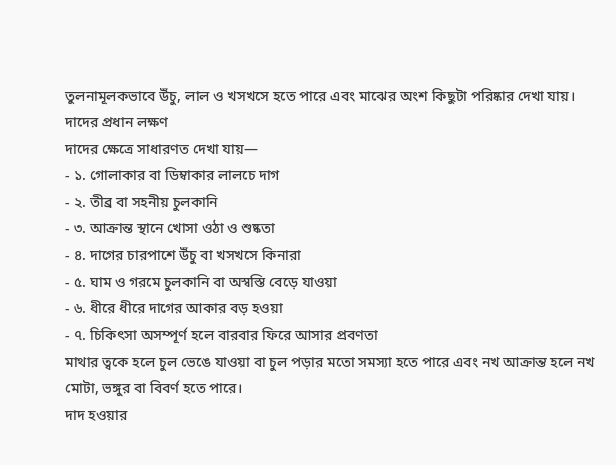তুলনামূলকভাবে উঁচু, লাল ও খসখসে হতে পারে এবং মাঝের অংশ কিছুটা পরিষ্কার দেখা যায়।
দাদের প্রধান লক্ষণ
দাদের ক্ষেত্রে সাধারণত দেখা যায়—
- ১. গোলাকার বা ডিম্বাকার লালচে দাগ
- ২. তীব্র বা সহনীয় চুলকানি
- ৩. আক্রান্ত স্থানে খোসা ওঠা ও শুষ্কতা
- ৪. দাগের চারপাশে উঁচু বা খসখসে কিনারা
- ৫. ঘাম ও গরমে চুলকানি বা অস্বস্তি বেড়ে যাওয়া
- ৬. ধীরে ধীরে দাগের আকার বড় হওয়া
- ৭. চিকিৎসা অসম্পূর্ণ হলে বারবার ফিরে আসার প্রবণতা
মাথার ত্বকে হলে চুল ভেঙে যাওয়া বা চুল পড়ার মতো সমস্যা হতে পারে এবং নখ আক্রান্ত হলে নখ মোটা, ভঙ্গুর বা বিবর্ণ হতে পারে।
দাদ হওয়ার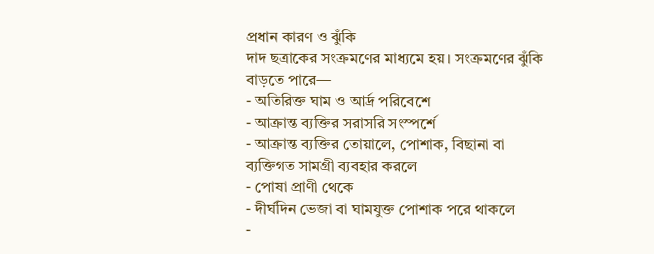প্রধান কারণ ও ঝুঁকি
দাদ ছত্রাকের সংক্রমণের মাধ্যমে হয়। সংক্রমণের ঝুঁকি বাড়তে পারে—
- অতিরিক্ত ঘাম ও আর্দ্র পরিবেশে
- আক্রান্ত ব্যক্তির সরাসরি সংস্পর্শে
- আক্রান্ত ব্যক্তির তোয়ালে, পোশাক, বিছানা বা ব্যক্তিগত সামগ্রী ব্যবহার করলে
- পোষা প্রাণী থেকে
- দীর্ঘদিন ভেজা বা ঘামযুক্ত পোশাক পরে থাকলে
-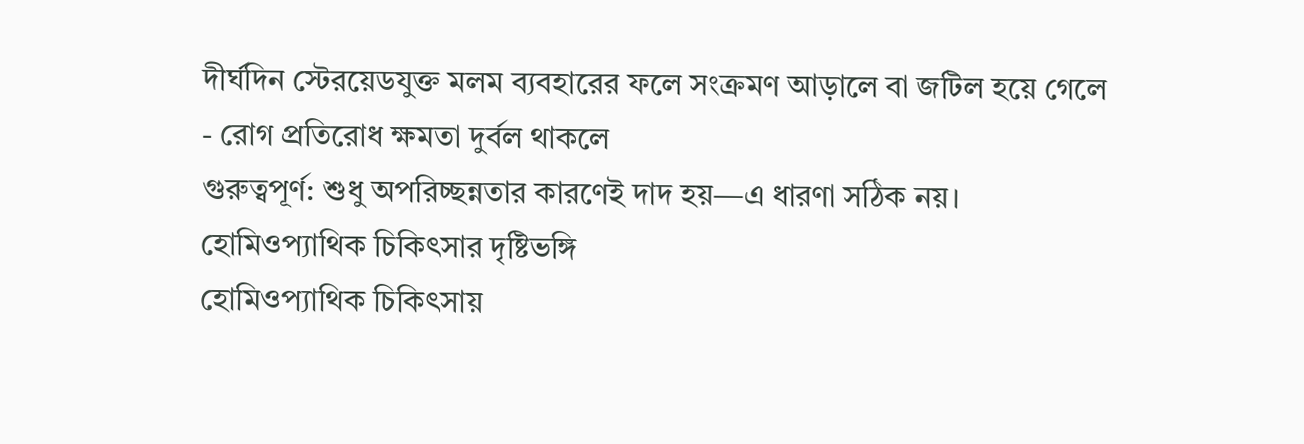দীর্ঘদিন স্টেরয়েডযুক্ত মলম ব্যবহারের ফলে সংক্রমণ আড়ালে বা জটিল হয়ে গেলে
- রোগ প্রতিরোধ ক্ষমতা দুর্বল থাকলে
গুরুত্বপূর্ণ: শুধু অপরিচ্ছন্নতার কারণেই দাদ হয়—এ ধারণা সঠিক নয়।
হোমিওপ্যাথিক চিকিৎসার দৃষ্টিভঙ্গি
হোমিওপ্যাথিক চিকিৎসায়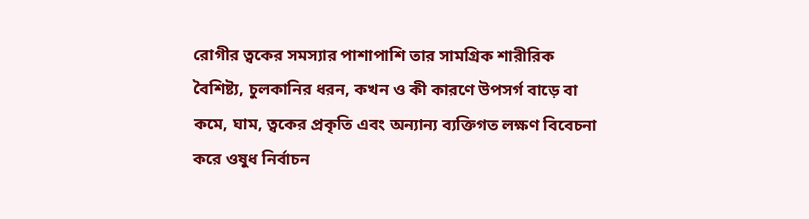রোগীর ত্বকের সমস্যার পাশাপাশি তার সামগ্রিক শারীরিক বৈশিষ্ট্য, চুলকানির ধরন, কখন ও কী কারণে উপসর্গ বাড়ে বা কমে, ঘাম, ত্বকের প্রকৃতি এবং অন্যান্য ব্যক্তিগত লক্ষণ বিবেচনা করে ওষুধ নির্বাচন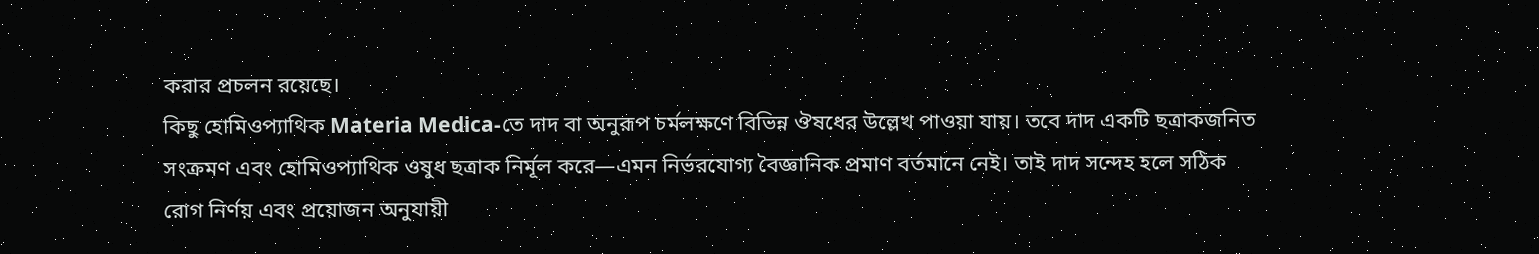করার প্রচলন রয়েছে।
কিছু হোমিওপ্যাথিক Materia Medica-তে দাদ বা অনুরূপ চর্মলক্ষণে বিভিন্ন ঔষধের উল্লেখ পাওয়া যায়। তবে দাদ একটি ছত্রাকজনিত সংক্রমণ এবং হোমিওপ্যাথিক ওষুধ ছত্রাক নির্মূল করে—এমন নির্ভরযোগ্য বৈজ্ঞানিক প্রমাণ বর্তমানে নেই। তাই দাদ সন্দেহ হলে সঠিক রোগ নির্ণয় এবং প্রয়োজন অনুযায়ী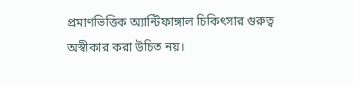প্রমাণভিত্তিক অ্যান্টিফাঙ্গাল চিকিৎসার গুরুত্ব অস্বীকার করা উচিত নয়।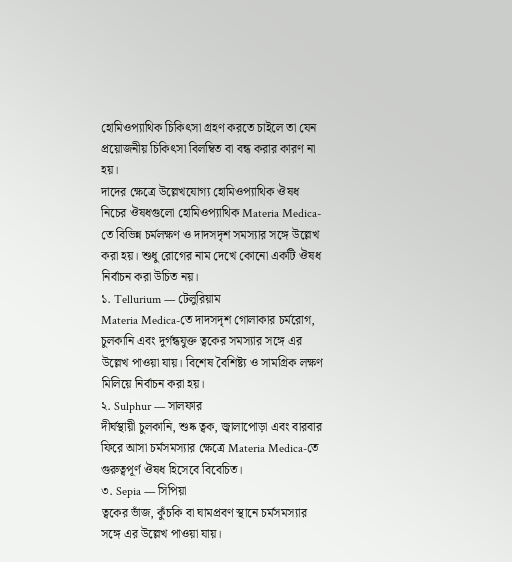হোমিওপ্যাথিক চিকিৎসা গ্রহণ করতে চাইলে তা যেন প্রয়োজনীয় চিকিৎসা বিলম্বিত বা বন্ধ করার কারণ না হয়।
দাদের ক্ষেত্রে উল্লেখযোগ্য হোমিওপ্যাথিক ঔষধ
নিচের ঔষধগুলো হোমিওপ্যাথিক Materia Medica-তে বিভিন্ন চর্মলক্ষণ ও দাদসদৃশ সমস্যার সঙ্গে উল্লেখ করা হয়। শুধু রোগের নাম দেখে কোনো একটি ঔষধ নির্বাচন করা উচিত নয়।
১. Tellurium — টেলুরিয়াম
Materia Medica-তে দাদসদৃশ গোলাকার চর্মরোগ, চুলকানি এবং দুর্গন্ধযুক্ত ত্বকের সমস্যার সঙ্গে এর উল্লেখ পাওয়া যায়। বিশেষ বৈশিষ্ট্য ও সামগ্রিক লক্ষণ মিলিয়ে নির্বাচন করা হয়।
২. Sulphur — সালফার
দীর্ঘস্থায়ী চুলকানি, শুষ্ক ত্বক, জ্বালাপোড়া এবং বারবার ফিরে আসা চর্মসমস্যার ক্ষেত্রে Materia Medica-তে গুরুত্বপূর্ণ ঔষধ হিসেবে বিবেচিত।
৩. Sepia — সিপিয়া
ত্বকের ভাঁজ, কুঁচকি বা ঘামপ্রবণ স্থানে চর্মসমস্যার সঙ্গে এর উল্লেখ পাওয়া যায়।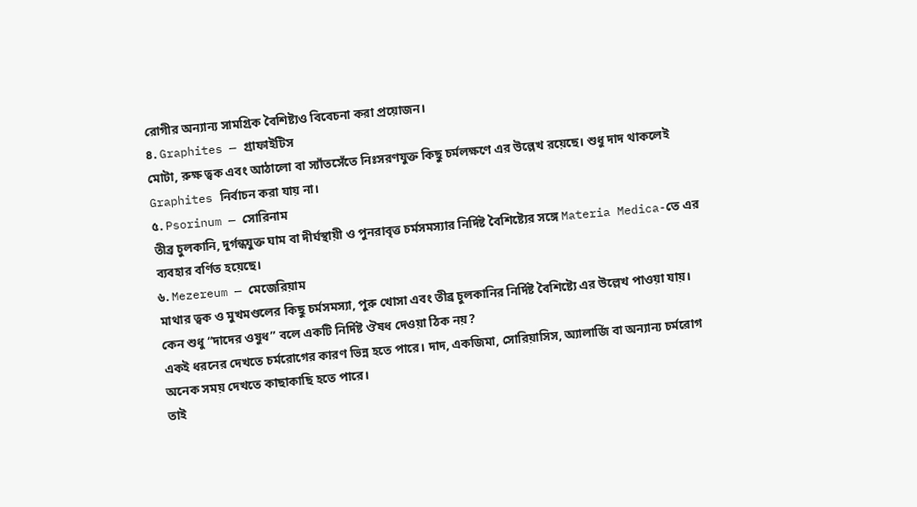রোগীর অন্যান্য সামগ্রিক বৈশিষ্ট্যও বিবেচনা করা প্রয়োজন।
৪. Graphites — গ্রাফাইটিস
মোটা, রুক্ষ ত্বক এবং আঠালো বা স্যাঁতসেঁতে নিঃসরণযুক্ত কিছু চর্মলক্ষণে এর উল্লেখ রয়েছে। শুধু দাদ থাকলেই Graphites নির্বাচন করা যায় না।
৫. Psorinum — সোরিনাম
তীব্র চুলকানি, দুর্গন্ধযুক্ত ঘাম বা দীর্ঘস্থায়ী ও পুনরাবৃত্ত চর্মসমস্যার নির্দিষ্ট বৈশিষ্ট্যের সঙ্গে Materia Medica-তে এর ব্যবহার বর্ণিত হয়েছে।
৬. Mezereum — মেজেরিয়াম
মাথার ত্বক ও মুখমণ্ডলের কিছু চর্মসমস্যা, পুরু খোসা এবং তীব্র চুলকানির নির্দিষ্ট বৈশিষ্ট্যে এর উল্লেখ পাওয়া যায়।
কেন শুধু “দাদের ওষুধ” বলে একটি নির্দিষ্ট ঔষধ দেওয়া ঠিক নয়?
একই ধরনের দেখতে চর্মরোগের কারণ ভিন্ন হতে পারে। দাদ, একজিমা, সোরিয়াসিস, অ্যালার্জি বা অন্যান্য চর্মরোগ অনেক সময় দেখতে কাছাকাছি হতে পারে।
তাই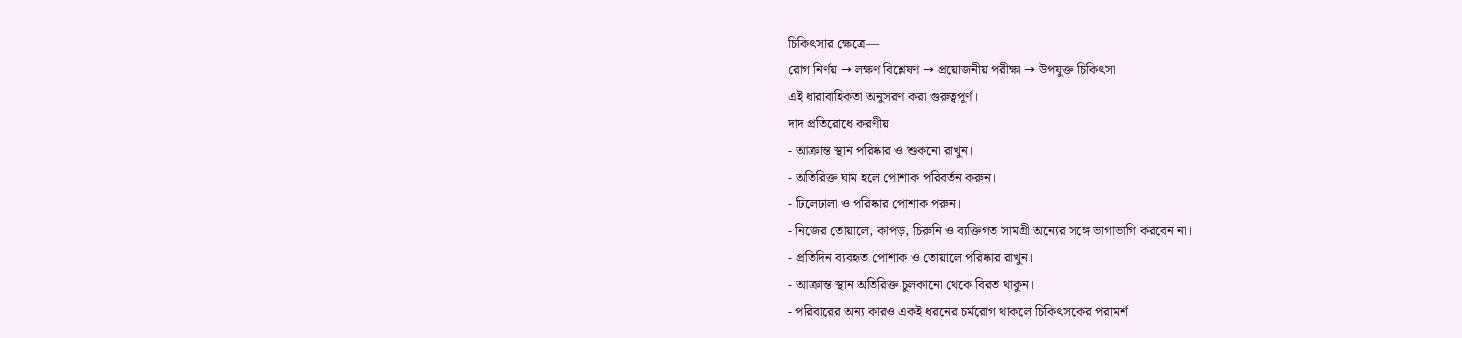চিকিৎসার ক্ষেত্রে—
রোগ নির্ণয় → লক্ষণ বিশ্লেষণ → প্রয়োজনীয় পরীক্ষা → উপযুক্ত চিকিৎসা
এই ধারাবাহিকতা অনুসরণ করা গুরুত্বপূর্ণ।
দাদ প্রতিরোধে করণীয়
- আক্রান্ত স্থান পরিষ্কার ও শুকনো রাখুন।
- অতিরিক্ত ঘাম হলে পোশাক পরিবর্তন করুন।
- ঢিলেঢালা ও পরিষ্কার পোশাক পরুন।
- নিজের তোয়ালে, কাপড়, চিরুনি ও ব্যক্তিগত সামগ্রী অন্যের সঙ্গে ভাগাভাগি করবেন না।
- প্রতিদিন ব্যবহৃত পোশাক ও তোয়ালে পরিষ্কার রাখুন।
- আক্রান্ত স্থান অতিরিক্ত চুলকানো থেকে বিরত থাকুন।
- পরিবারের অন্য কারও একই ধরনের চর্মরোগ থাকলে চিকিৎসকের পরামর্শ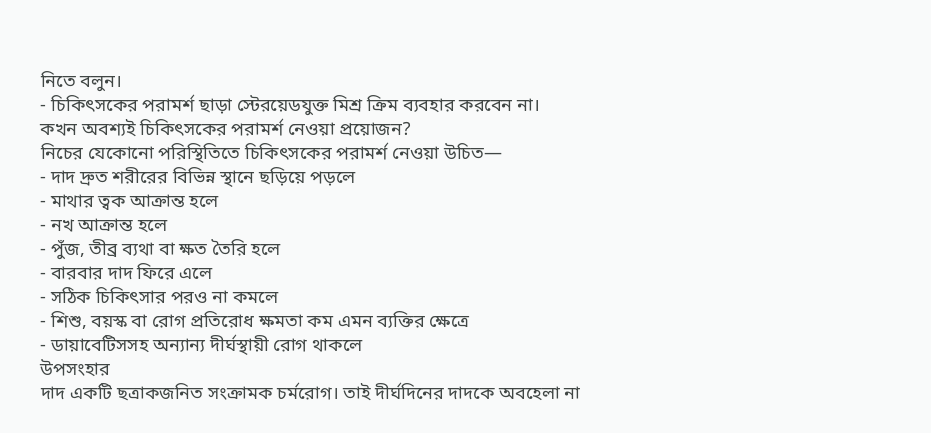নিতে বলুন।
- চিকিৎসকের পরামর্শ ছাড়া স্টেরয়েডযুক্ত মিশ্র ক্রিম ব্যবহার করবেন না।
কখন অবশ্যই চিকিৎসকের পরামর্শ নেওয়া প্রয়োজন?
নিচের যেকোনো পরিস্থিতিতে চিকিৎসকের পরামর্শ নেওয়া উচিত—
- দাদ দ্রুত শরীরের বিভিন্ন স্থানে ছড়িয়ে পড়লে
- মাথার ত্বক আক্রান্ত হলে
- নখ আক্রান্ত হলে
- পুঁজ, তীব্র ব্যথা বা ক্ষত তৈরি হলে
- বারবার দাদ ফিরে এলে
- সঠিক চিকিৎসার পরও না কমলে
- শিশু, বয়স্ক বা রোগ প্রতিরোধ ক্ষমতা কম এমন ব্যক্তির ক্ষেত্রে
- ডায়াবেটিসসহ অন্যান্য দীর্ঘস্থায়ী রোগ থাকলে
উপসংহার
দাদ একটি ছত্রাকজনিত সংক্রামক চর্মরোগ। তাই দীর্ঘদিনের দাদকে অবহেলা না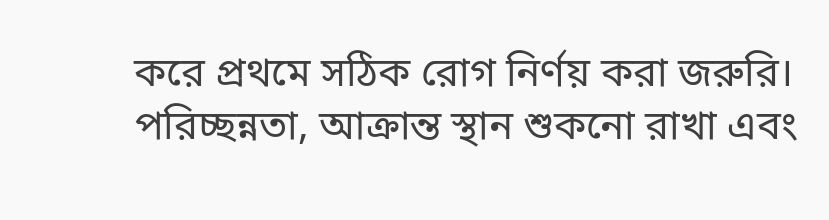করে প্রথমে সঠিক রোগ নির্ণয় করা জরুরি। পরিচ্ছন্নতা, আক্রান্ত স্থান শুকনো রাখা এবং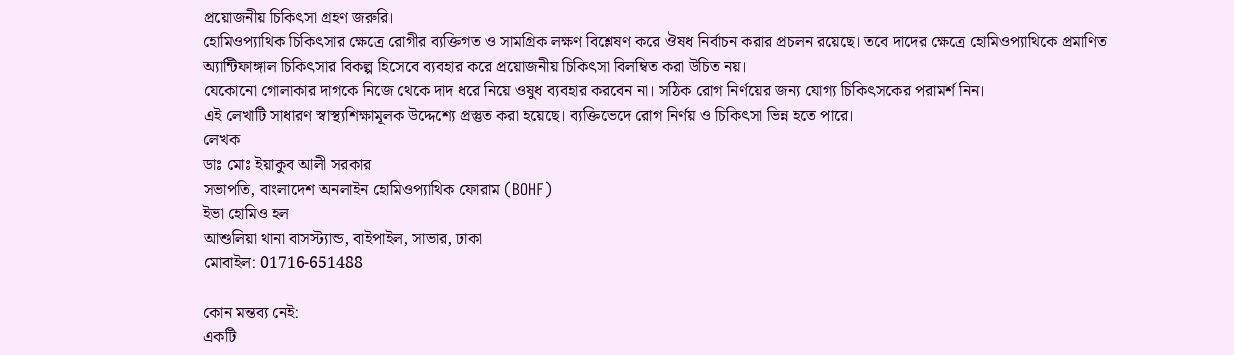প্রয়োজনীয় চিকিৎসা গ্রহণ জরুরি।
হোমিওপ্যাথিক চিকিৎসার ক্ষেত্রে রোগীর ব্যক্তিগত ও সামগ্রিক লক্ষণ বিশ্লেষণ করে ঔষধ নির্বাচন করার প্রচলন রয়েছে। তবে দাদের ক্ষেত্রে হোমিওপ্যাথিকে প্রমাণিত অ্যান্টিফাঙ্গাল চিকিৎসার বিকল্প হিসেবে ব্যবহার করে প্রয়োজনীয় চিকিৎসা বিলম্বিত করা উচিত নয়।
যেকোনো গোলাকার দাগকে নিজে থেকে দাদ ধরে নিয়ে ওষুধ ব্যবহার করবেন না। সঠিক রোগ নির্ণয়ের জন্য যোগ্য চিকিৎসকের পরামর্শ নিন।
এই লেখাটি সাধারণ স্বাস্থ্যশিক্ষামূলক উদ্দেশ্যে প্রস্তুত করা হয়েছে। ব্যক্তিভেদে রোগ নির্ণয় ও চিকিৎসা ভিন্ন হতে পারে।
লেখক
ডাঃ মোঃ ইয়াকুব আলী সরকার
সভাপতি, বাংলাদেশ অনলাইন হোমিওপ্যাথিক ফোরাম (BOHF)
ইভা হোমিও হল
আশুলিয়া থানা বাসস্ট্যান্ড, বাইপাইল, সাভার, ঢাকা
মোবাইল: 01716-651488

কোন মন্তব্য নেই:
একটি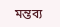মন্তব্য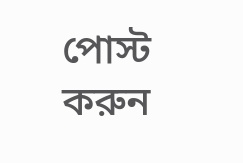পোস্ট করুন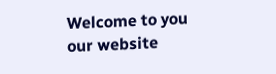Welcome to you our website